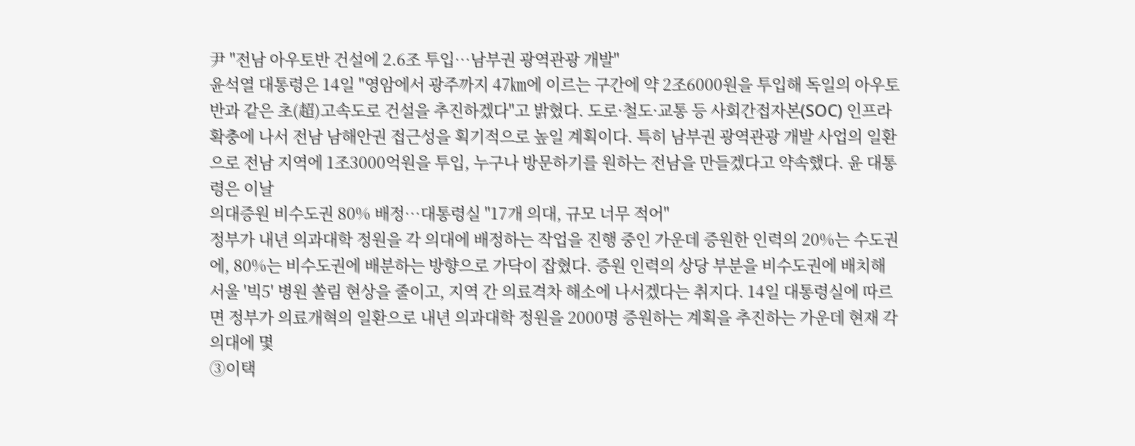尹 "전남 아우토반 건설에 2.6조 투입…남부권 광역관광 개발"
윤석열 대통령은 14일 "영암에서 광주까지 47㎞에 이르는 구간에 약 2조6000원을 투입해 독일의 아우토반과 같은 초(超)고속도로 건설을 추진하겠다"고 밝혔다. 도로·철도·교통 등 사회간접자본(SOC) 인프라 확충에 나서 전남 남해안권 접근성을 획기적으로 높일 계획이다. 특히 남부권 광역관광 개발 사업의 일환으로 전남 지역에 1조3000억원을 투입, 누구나 방문하기를 원하는 전남을 만들겠다고 약속했다. 윤 대통령은 이날
의대증원 비수도권 80% 배정…대통령실 "17개 의대, 규모 너무 적어"
정부가 내년 의과대학 정원을 각 의대에 배정하는 작업을 진행 중인 가운데 증원한 인력의 20%는 수도권에, 80%는 비수도권에 배분하는 방향으로 가닥이 잡혔다. 증원 인력의 상당 부분을 비수도권에 배치해 서울 '빅5' 병원 쏠림 현상을 줄이고, 지역 간 의료격차 해소에 나서겠다는 취지다. 14일 대통령실에 따르면 정부가 의료개혁의 일환으로 내년 의과대학 정원을 2000명 증원하는 계획을 추진하는 가운데 현재 각 의대에 몇
③이택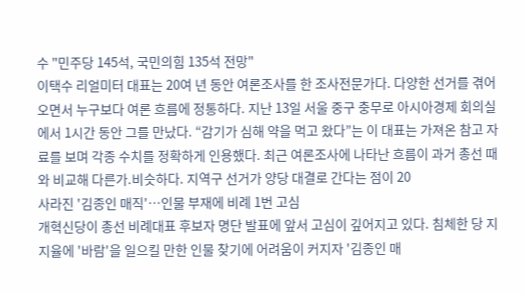수 "민주당 145석, 국민의힘 135석 전망"
이택수 리얼미터 대표는 20여 년 동안 여론조사를 한 조사전문가다. 다양한 선거를 겪어오면서 누구보다 여론 흐름에 정통하다. 지난 13일 서울 중구 충무로 아시아경제 회의실에서 1시간 동안 그를 만났다. “감기가 심해 약을 먹고 왔다”는 이 대표는 가져온 참고 자료를 보며 각종 수치를 정확하게 인용했다. 최근 여론조사에 나타난 흐름이 과거 총선 때와 비교해 다른가.비슷하다. 지역구 선거가 양당 대결로 간다는 점이 20
사라진 '김종인 매직'…인물 부재에 비례 1번 고심
개혁신당이 총선 비례대표 후보자 명단 발표에 앞서 고심이 깊어지고 있다. 침체한 당 지지율에 '바람'을 일으킬 만한 인물 찾기에 어려움이 커지자 '김종인 매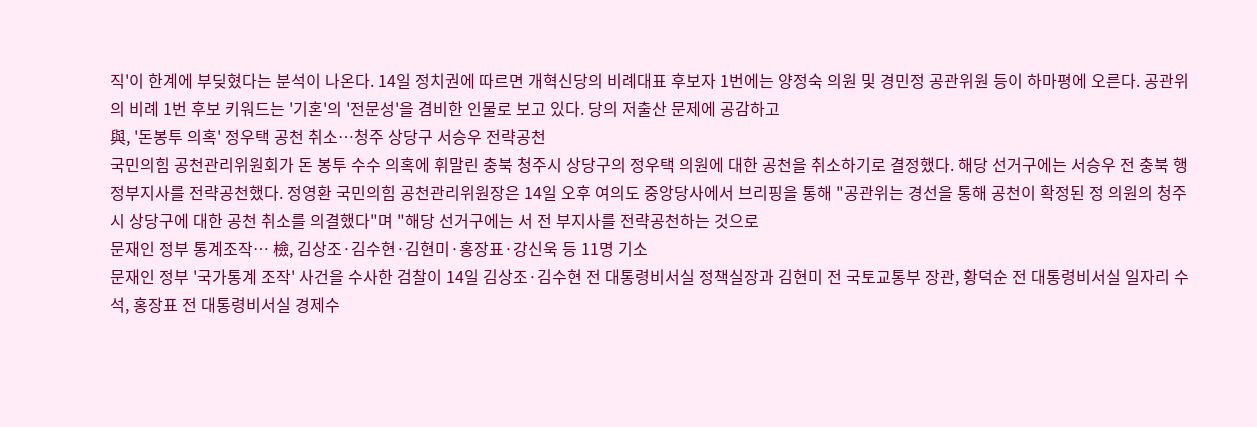직'이 한계에 부딪혔다는 분석이 나온다. 14일 정치권에 따르면 개혁신당의 비례대표 후보자 1번에는 양정숙 의원 및 경민정 공관위원 등이 하마평에 오른다. 공관위의 비례 1번 후보 키워드는 '기혼'의 '전문성'을 겸비한 인물로 보고 있다. 당의 저출산 문제에 공감하고
與, '돈봉투 의혹' 정우택 공천 취소…청주 상당구 서승우 전략공천
국민의힘 공천관리위원회가 돈 봉투 수수 의혹에 휘말린 충북 청주시 상당구의 정우택 의원에 대한 공천을 취소하기로 결정했다. 해당 선거구에는 서승우 전 충북 행정부지사를 전략공천했다. 정영환 국민의힘 공천관리위원장은 14일 오후 여의도 중앙당사에서 브리핑을 통해 "공관위는 경선을 통해 공천이 확정된 정 의원의 청주시 상당구에 대한 공천 취소를 의결했다"며 "해당 선거구에는 서 전 부지사를 전략공천하는 것으로
문재인 정부 통계조작… 檢, 김상조·김수현·김현미·홍장표·강신욱 등 11명 기소
문재인 정부 '국가통계 조작' 사건을 수사한 검찰이 14일 김상조·김수현 전 대통령비서실 정책실장과 김현미 전 국토교통부 장관, 황덕순 전 대통령비서실 일자리 수석, 홍장표 전 대통령비서실 경제수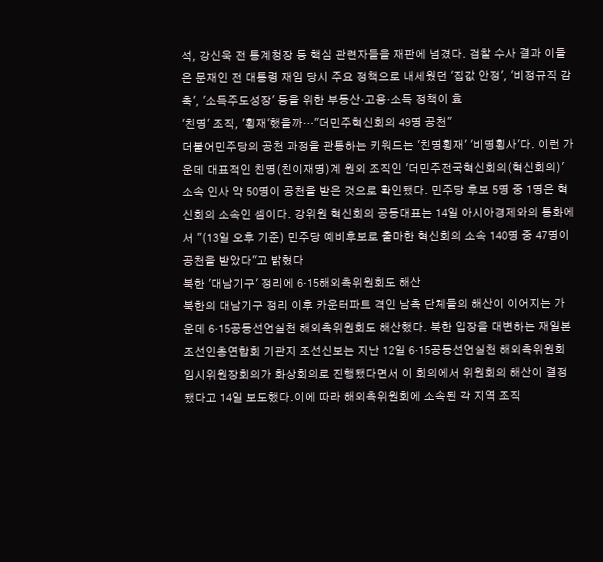석, 강신욱 전 통계청장 등 핵심 관련자들을 재판에 넘겼다. 검찰 수사 결과 이들은 문재인 전 대통령 재임 당시 주요 정책으로 내세웠던 '집값 안정', '비정규직 감축', '소득주도성장' 등을 위한 부동산·고용·소득 정책이 효
'친명' 조직, '횡재'했을까…"더민주혁신회의 49명 공천"
더불어민주당의 공천 과정을 관통하는 키워드는 '친명횡재' '비명횡사'다. 이런 가운데 대표적인 친명(친이재명)계 원외 조직인 '더민주전국혁신회의(혁신회의)' 소속 인사 약 50명이 공천을 받은 것으로 확인됐다. 민주당 후보 5명 중 1명은 혁신회의 소속인 셈이다. 강위원 혁신회의 공동대표는 14일 아시아경제와의 통화에서 "(13일 오후 기준) 민주당 예비후보로 출마한 혁신회의 소속 140명 중 47명이 공천을 받았다"고 밝혔다
북한 '대남기구' 정리에 6·15해외측위원회도 해산
북한의 대남기구 정리 이후 카운터파트 격인 남측 단체들의 해산이 이어지는 가운데 6·15공동선언실천 해외측위원회도 해산했다. 북한 입장을 대변하는 재일본조선인총연합회 기관지 조선신보는 지난 12일 6·15공동선언실천 해외측위원회 임시위원장회의가 화상회의로 진행됐다면서 이 회의에서 위원회의 해산이 결정됐다고 14일 보도했다.이에 따라 해외측위원회에 소속된 각 지역 조직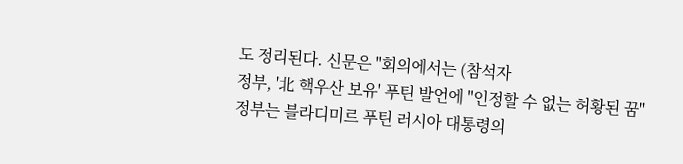도 정리된다. 신문은 "회의에서는 (참석자
정부, '北 핵우산 보유' 푸틴 발언에 "인정할 수 없는 허황된 꿈"
정부는 블라디미르 푸틴 러시아 대통령의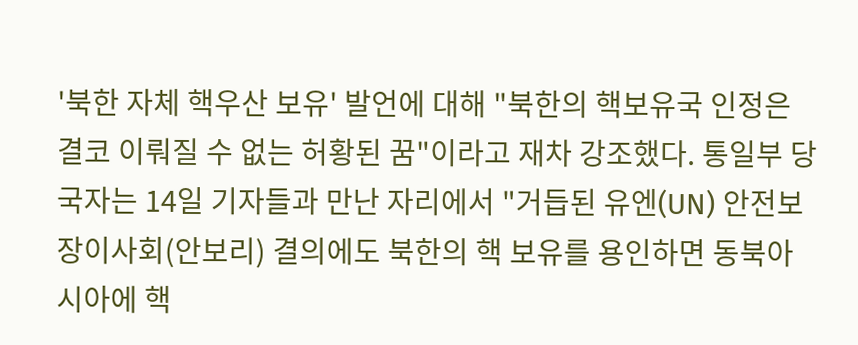'북한 자체 핵우산 보유' 발언에 대해 "북한의 핵보유국 인정은 결코 이뤄질 수 없는 허황된 꿈"이라고 재차 강조했다. 통일부 당국자는 14일 기자들과 만난 자리에서 "거듭된 유엔(UN) 안전보장이사회(안보리) 결의에도 북한의 핵 보유를 용인하면 동북아시아에 핵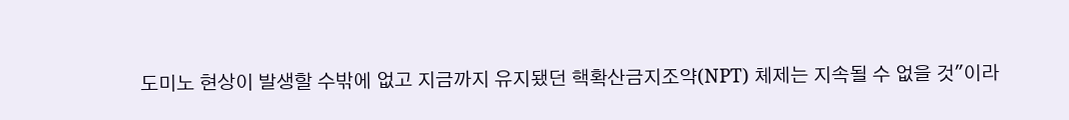도미노 현상이 발생할 수밖에 없고 지금까지 유지됐던 핵확산금지조약(NPT) 체제는 지속될 수 없을 것"이라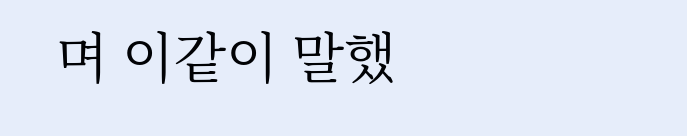며 이같이 말했